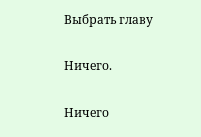Выбрать главу

Ничего.

Ничего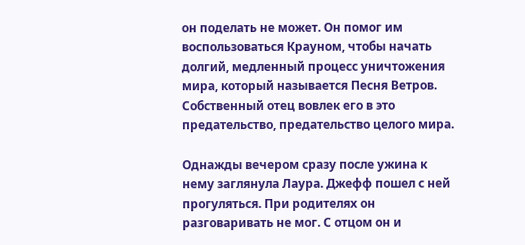он поделать не может. Он помог им воспользоваться Крауном, чтобы начать долгий, медленный процесс уничтожения мира, который называется Песня Ветров. Собственный отец вовлек его в это предательство, предательство целого мира.

Однажды вечером сразу после ужина к нему заглянула Лаура. Джефф пошел с ней прогуляться. При родителях он разговаривать не мог. С отцом он и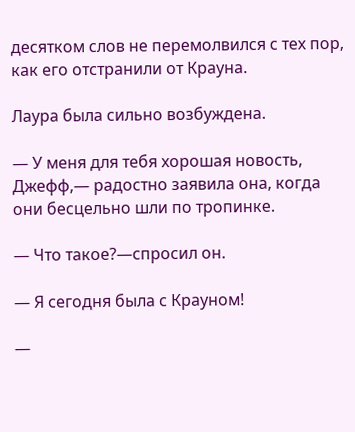десятком слов не перемолвился с тех пор, как его отстранили от Крауна.

Лаура была сильно возбуждена.

— У меня для тебя хорошая новость, Джефф,— радостно заявила она, когда они бесцельно шли по тропинке.

— Что такое?—спросил он.

— Я сегодня была с Крауном!

—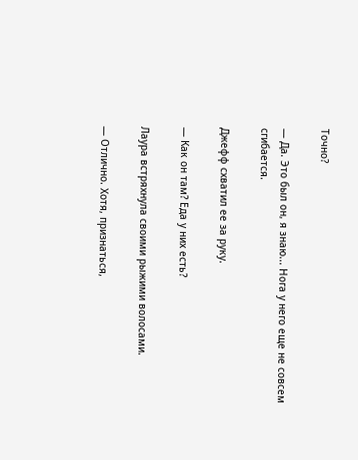Точно?

— Да. Это был он, я знаю... Нога у него еще не совсем сгибается.

Джефф схватил ее за руку.

— Как он там? Еда у них есть?

Лаура встряхнула своими рыжими волосами.

— Отлично. Хотя, признаться,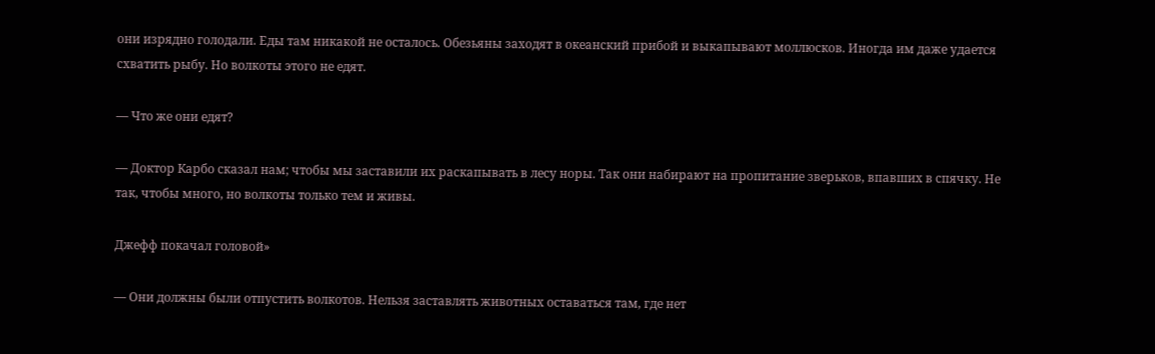они изрядно голодали. Еды там никакой не осталось. Обезьяны заходят в океанский прибой и выкапывают моллюсков. Иногда им даже удается схватить рыбу. Но волкоты этого не едят.

— Что же они едят?

— Доктор Карбо сказал нам; чтобы мы заставили их раскапывать в лесу норы. Так они набирают на пропитание зверьков, впавших в спячку. Не так, чтобы много, но волкоты только тем и живы.

Джефф покачал головой»

— Они должны были отпустить волкотов. Нельзя заставлять животных оставаться там, где нет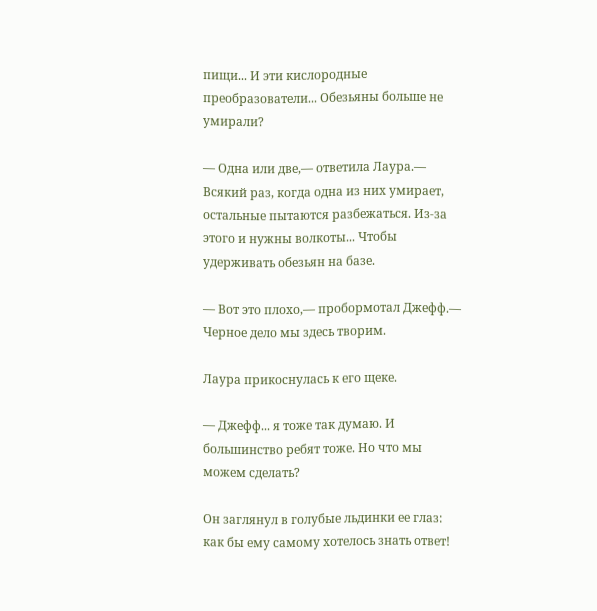пищи... И эти кислородные преобразователи... Обезьяны больше не умирали?

— Одна или две,— ответила Лаура.— Всякий раз, когда одна из них умирает, остальные пытаются разбежаться. Из-за этого и нужны волкоты... Чтобы удерживать обезьян на базе.

— Вот это плохо,— пробормотал Джефф.— Черное дело мы здесь творим.

Лаура прикоснулась к его щеке.

— Джефф... я тоже так думаю. И большинство ребят тоже. Но что мы можем сделать?

Он заглянул в голубые льдинки ее глаз: как бы ему самому хотелось знать ответ!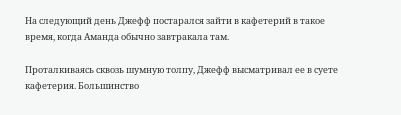На следующий день Джефф постарался зайти в кафетерий в такое время, когда Аманда обычно завтракала там.

Проталкиваясь сквозь шумную толпу, Джефф высматривал ее в суете кафетерия. Большинство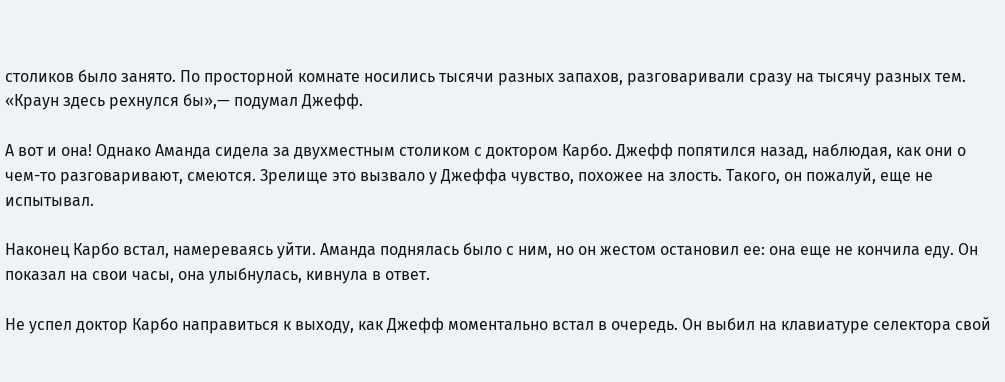столиков было занято. По просторной комнате носились тысячи разных запахов, разговаривали сразу на тысячу разных тем. «Краун здесь рехнулся бы»,— подумал Джефф.

А вот и она! Однако Аманда сидела за двухместным столиком с доктором Карбо. Джефф попятился назад, наблюдая, как они о чем-то разговаривают, смеются. Зрелище это вызвало у Джеффа чувство, похожее на злость. Такого, он пожалуй, еще не испытывал.

Наконец Карбо встал, намереваясь уйти. Аманда поднялась было с ним, но он жестом остановил ее: она еще не кончила еду. Он показал на свои часы, она улыбнулась, кивнула в ответ.

Не успел доктор Карбо направиться к выходу, как Джефф моментально встал в очередь. Он выбил на клавиатуре селектора свой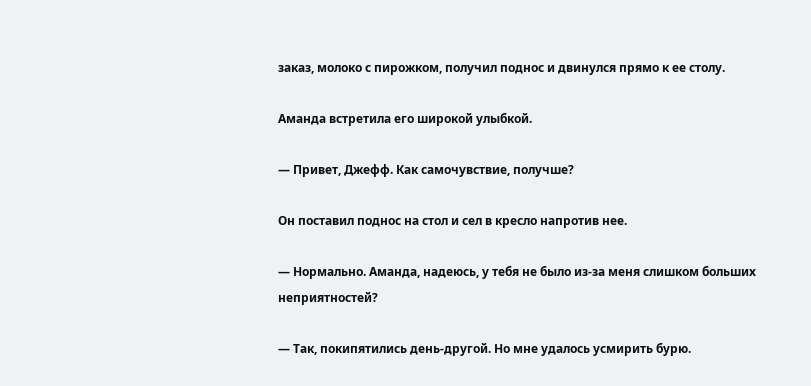заказ, молоко с пирожком, получил поднос и двинулся прямо к ее столу.

Аманда встретила его широкой улыбкой.

— Привет, Джефф. Как самочувствие, получше?

Он поставил поднос на стол и сел в кресло напротив нее.

— Нормально. Аманда, надеюсь, у тебя не было из-за меня слишком больших неприятностей?

— Так, покипятились день-другой. Но мне удалось усмирить бурю.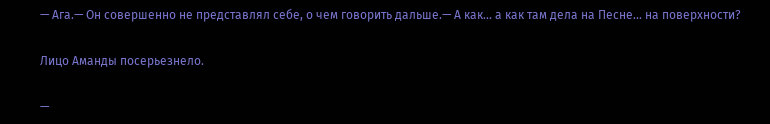— Ага.— Он совершенно не представлял себе, о чем говорить дальше.— А как... а как там дела на Песне... на поверхности?

Лицо Аманды посерьезнело.

—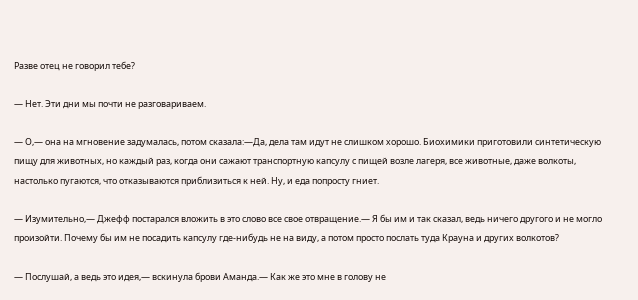Разве отец не говорил тебе?

— Нет. Эти дни мы почти не разговариваем.

— О,— она на мгновение задумалась, потом сказала:—Да, дела там идут не слишком хорошо. Биохимики приготовили синтетическую пищу для животных, но каждый раз, когда они сажают транспортную капсулу с пищей возле лагеря, все животные, даже волкоты, настолько пугаются, что отказываются приблизиться к ней. Ну, и еда попросту гниет.

— Изумительно,— Джефф постарался вложить в это слово все свое отвращение.— Я бы им и так сказал, ведь ничего другого и не могло произойти. Почему бы им не посадить капсулу где-нибудь не на виду, а потом просто послать туда Крауна и других волкотов?

— Послушай, а ведь это идея,— вскинула брови Аманда.— Как же это мне в голову не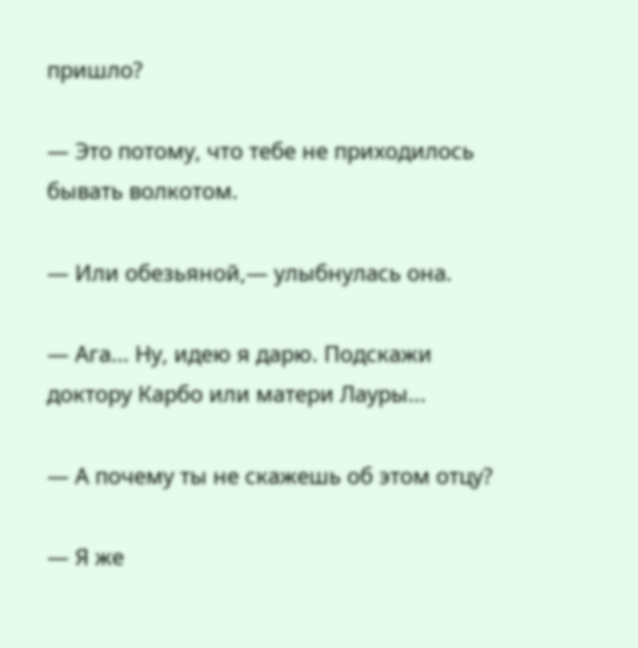пришло?

— Это потому, что тебе не приходилось бывать волкотом.

— Или обезьяной,— улыбнулась она.

— Ага... Ну, идею я дарю. Подскажи доктору Карбо или матери Лауры...

— А почему ты не скажешь об этом отцу?

— Я же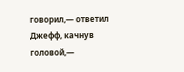говорил,— ответил Джефф, качнув головой,—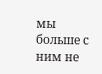мы больше с ним не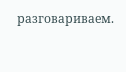разговариваем.